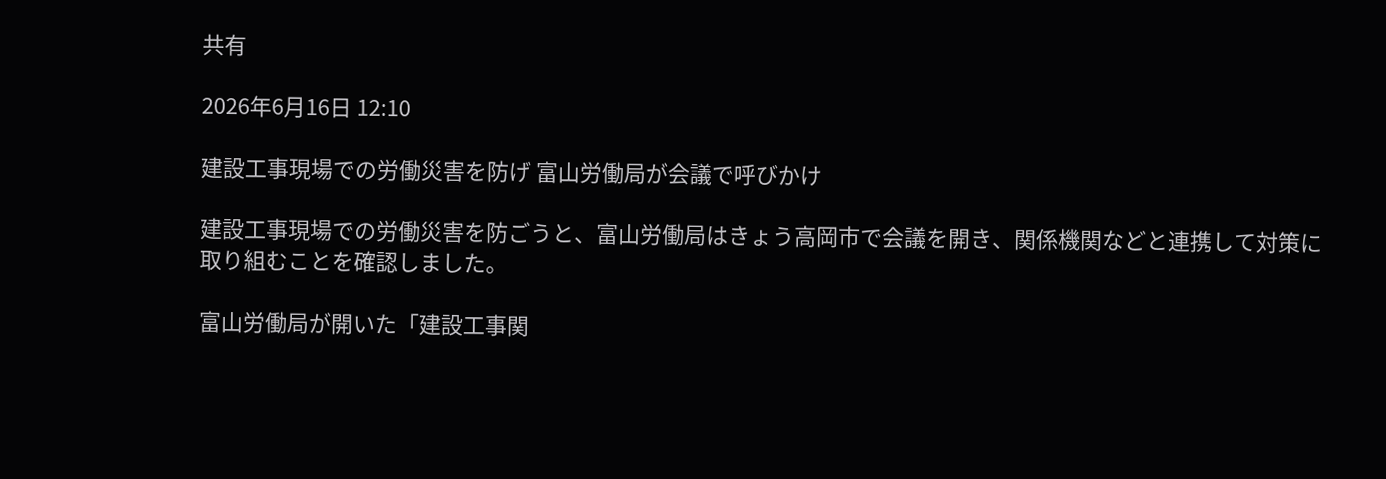共有

2026年6月16日 12:10

建設工事現場での労働災害を防げ 富山労働局が会議で呼びかけ

建設工事現場での労働災害を防ごうと、富山労働局はきょう高岡市で会議を開き、関係機関などと連携して対策に取り組むことを確認しました。

富山労働局が開いた「建設工事関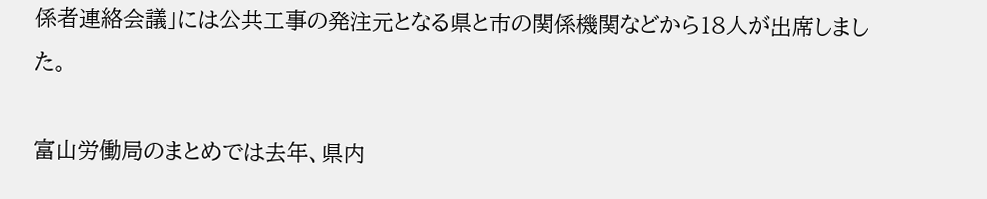係者連絡会議」には公共工事の発注元となる県と市の関係機関などから18人が出席しました。

富山労働局のまとめでは去年、県内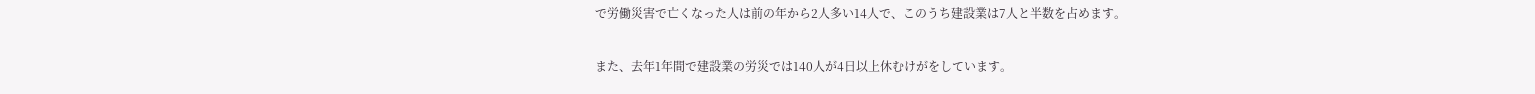で労働災害で亡くなった人は前の年から2人多い14人で、このうち建設業は7人と半数を占めます。

また、去年1年間で建設業の労災では140人が4日以上休むけがをしています。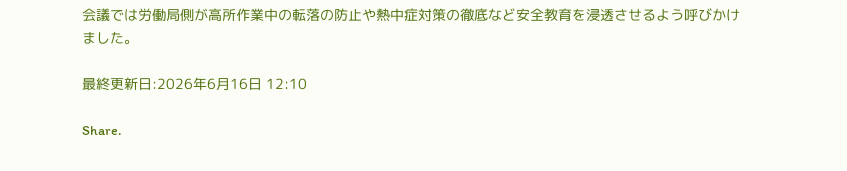会議では労働局側が高所作業中の転落の防止や熱中症対策の徹底など安全教育を浸透させるよう呼びかけました。

最終更新日:2026年6月16日 12:10

Share.